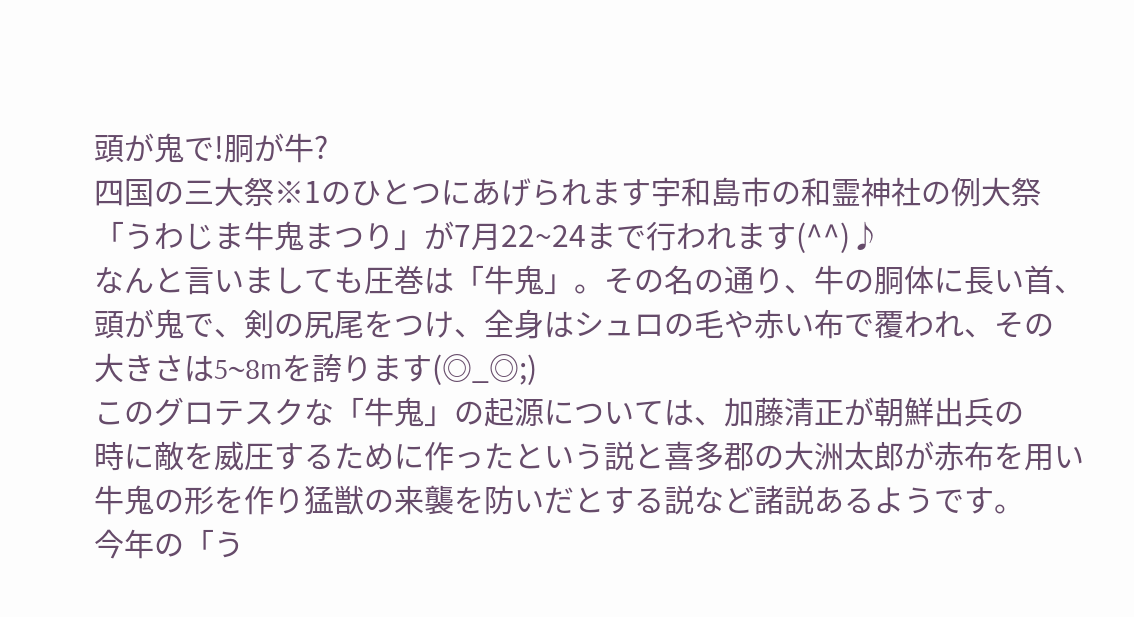頭が鬼で!胴が牛?
四国の三大祭※1のひとつにあげられます宇和島市の和霊神社の例大祭
「うわじま牛鬼まつり」が7月22~24まで行われます(^^)♪
なんと言いましても圧巻は「牛鬼」。その名の通り、牛の胴体に長い首、
頭が鬼で、剣の尻尾をつけ、全身はシュロの毛や赤い布で覆われ、その
大きさは5~8mを誇ります(◎_◎;)
このグロテスクな「牛鬼」の起源については、加藤清正が朝鮮出兵の
時に敵を威圧するために作ったという説と喜多郡の大洲太郎が赤布を用い
牛鬼の形を作り猛獣の来襲を防いだとする説など諸説あるようです。
今年の「う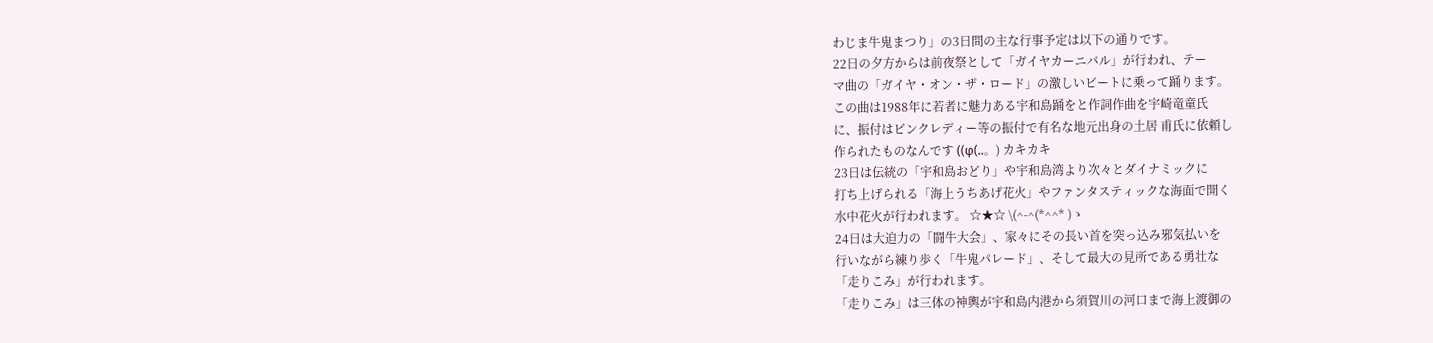わじま牛鬼まつり」の3日間の主な行事予定は以下の通りです。
22日の夕方からは前夜祭として「ガイヤカーニバル」が行われ、テー
マ曲の「ガイヤ・オン・ザ・ロード」の激しいビートに乗って踊ります。
この曲は1988年に若者に魅力ある宇和島踊をと作詞作曲を宇崎竜童氏
に、振付はピンクレディー等の振付で有名な地元出身の土居 甫氏に依頼し
作られたものなんです ((φ(..。) カキカキ
23日は伝統の「宇和島おどり」や宇和島湾より次々とダイナミックに
打ち上げられる「海上うちあげ花火」やファンタスティックな海面で開く
水中花火が行われます。 ☆★☆ \(^-^(*^^* )ゝ
24日は大迫力の「闘牛大会」、家々にその長い首を突っ込み邪気払いを
行いながら練り歩く「牛鬼パレード」、そして最大の見所である勇壮な
「走りこみ」が行われます。
「走りこみ」は三体の神輿が宇和島内港から須賀川の河口まで海上渡御の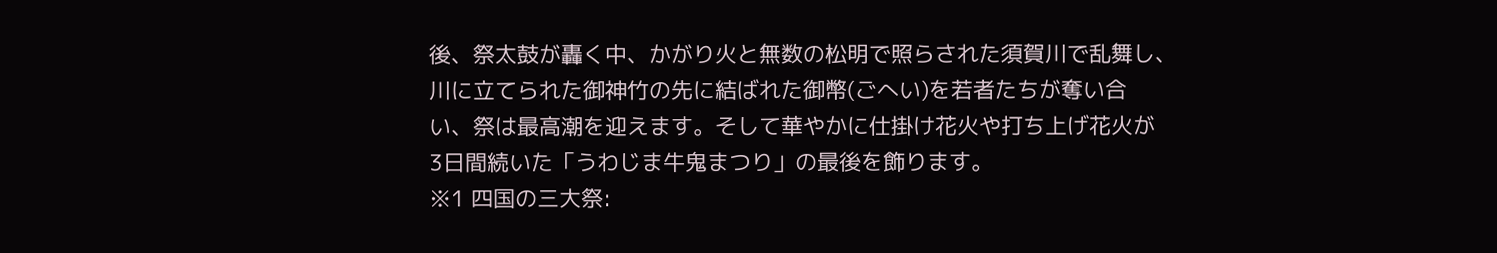後、祭太鼓が轟く中、かがり火と無数の松明で照らされた須賀川で乱舞し、
川に立てられた御神竹の先に結ばれた御幣(ごへい)を若者たちが奪い合
い、祭は最高潮を迎えます。そして華やかに仕掛け花火や打ち上げ花火が
3日間続いた「うわじま牛鬼まつり」の最後を飾ります。
※1 四国の三大祭: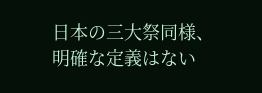日本の三大祭同様、明確な定義はない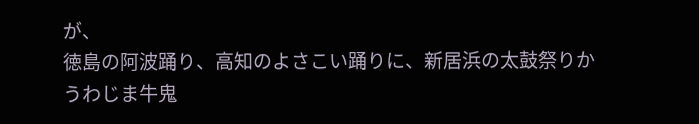が、
徳島の阿波踊り、高知のよさこい踊りに、新居浜の太鼓祭りか
うわじま牛鬼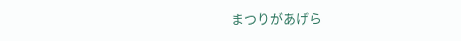まつりがあげら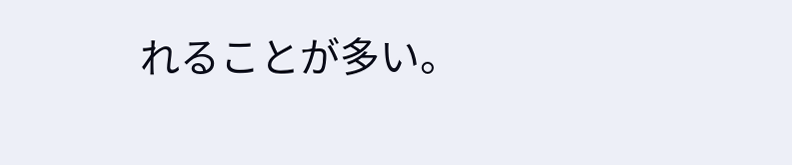れることが多い。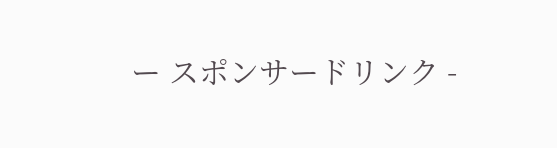ー スポンサードリンク -